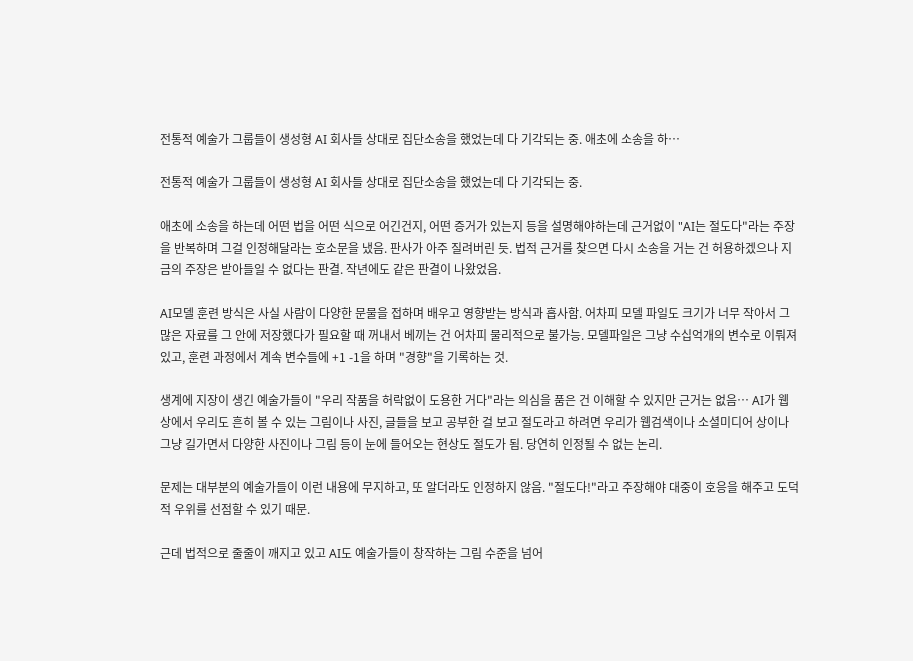전통적 예술가 그룹들이 생성형 AI 회사들 상대로 집단소송을 했었는데 다 기각되는 중. 애초에 소송을 하…

전통적 예술가 그룹들이 생성형 AI 회사들 상대로 집단소송을 했었는데 다 기각되는 중.

애초에 소송을 하는데 어떤 법을 어떤 식으로 어긴건지, 어떤 증거가 있는지 등을 설명해야하는데 근거없이 "AI는 절도다"라는 주장을 반복하며 그걸 인정해달라는 호소문을 냈음. 판사가 아주 질려버린 듯. 법적 근거를 찾으면 다시 소송을 거는 건 허용하겠으나 지금의 주장은 받아들일 수 없다는 판결. 작년에도 같은 판결이 나왔었음.

AI모델 훈련 방식은 사실 사람이 다양한 문물을 접하며 배우고 영향받는 방식과 흡사함. 어차피 모델 파일도 크기가 너무 작아서 그 많은 자료를 그 안에 저장했다가 필요할 때 꺼내서 베끼는 건 어차피 물리적으로 불가능. 모델파일은 그냥 수십억개의 변수로 이뤄져있고, 훈련 과정에서 계속 변수들에 +1 -1을 하며 "경향"을 기록하는 것.

생계에 지장이 생긴 예술가들이 "우리 작품을 허락없이 도용한 거다"라는 의심을 품은 건 이해할 수 있지만 근거는 없음… AI가 웹 상에서 우리도 흔히 볼 수 있는 그림이나 사진, 글들을 보고 공부한 걸 보고 절도라고 하려면 우리가 웹검색이나 소셜미디어 상이나 그냥 길가면서 다양한 사진이나 그림 등이 눈에 들어오는 현상도 절도가 됨. 당연히 인정될 수 없는 논리.

문제는 대부분의 예술가들이 이런 내용에 무지하고, 또 알더라도 인정하지 않음. "절도다!"라고 주장해야 대중이 호응을 해주고 도덕적 우위를 선점할 수 있기 때문.

근데 법적으로 줄줄이 깨지고 있고 AI도 예술가들이 창작하는 그림 수준을 넘어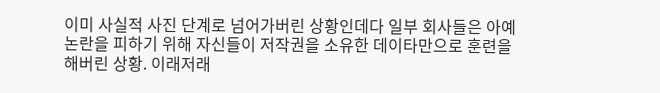이미 사실적 사진 단계로 넘어가버린 상황인데다 일부 회사들은 아예 논란을 피하기 위해 자신들이 저작권을 소유한 데이타만으로 훈련을 해버린 상황. 이래저래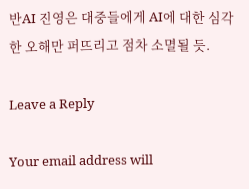반AI 진영은 대중들에게 AI에 대한 심각한 오해만 퍼뜨리고 점차 소멸될 듯.

Leave a Reply

Your email address will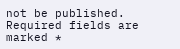not be published. Required fields are marked *